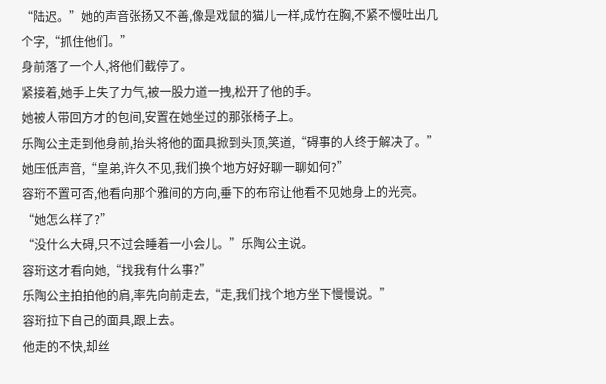“陆迟。”她的声音张扬又不善,像是戏鼠的猫儿一样,成竹在胸,不紧不慢吐出几个字,“抓住他们。”
身前落了一个人,将他们截停了。
紧接着,她手上失了力气,被一股力道一拽,松开了他的手。
她被人带回方才的包间,安置在她坐过的那张椅子上。
乐陶公主走到他身前,抬头将他的面具掀到头顶,笑道,“碍事的人终于解决了。”
她压低声音,“皇弟,许久不见,我们换个地方好好聊一聊如何?”
容珩不置可否,他看向那个雅间的方向,垂下的布帘让他看不见她身上的光亮。
“她怎么样了?”
“没什么大碍,只不过会睡着一小会儿。”乐陶公主说。
容珩这才看向她,“找我有什么事?”
乐陶公主拍拍他的肩,率先向前走去,“走,我们找个地方坐下慢慢说。”
容珩拉下自己的面具,跟上去。
他走的不快,却丝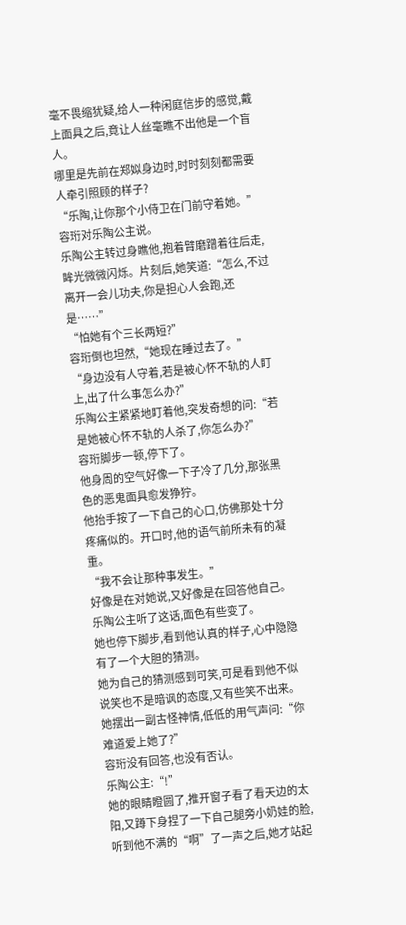毫不畏缩犹疑,给人一种闲庭信步的感觉,戴上面具之后,竟让人丝毫瞧不出他是一个盲人。
哪里是先前在郑姒身边时,时时刻刻都需要人牵引照顾的样子?
“乐陶,让你那个小侍卫在门前守着她。”容珩对乐陶公主说。
乐陶公主转过身瞧他,抱着臂磨蹭着往后走,眸光微微闪烁。片刻后,她笑道:“怎么,不过离开一会儿功夫,你是担心人会跑,还是……”
“怕她有个三长两短?”
容珩倒也坦然,“她现在睡过去了。”
“身边没有人守着,若是被心怀不轨的人盯上,出了什么事怎么办?”
乐陶公主紧紧地盯着他,突发奇想的问:“若是她被心怀不轨的人杀了,你怎么办?”
容珩脚步一顿,停下了。
他身周的空气好像一下子冷了几分,那张黑色的恶鬼面具愈发狰狞。
他抬手按了一下自己的心口,仿佛那处十分疼痛似的。开口时,他的语气前所未有的凝重。
“我不会让那种事发生。”
好像是在对她说,又好像是在回答他自己。
乐陶公主听了这话,面色有些变了。
她也停下脚步,看到他认真的样子,心中隐隐有了一个大胆的猜测。
她为自己的猜测感到可笑,可是看到他不似说笑也不是暗讽的态度,又有些笑不出来。
她摆出一副古怪神情,低低的用气声问:“你难道爱上她了?”
容珩没有回答,也没有否认。
乐陶公主:“!”
她的眼睛瞪圆了,推开窗子看了看天边的太阳,又蹲下身捏了一下自己腿旁小奶娃的脸,听到他不满的“啊”了一声之后,她才站起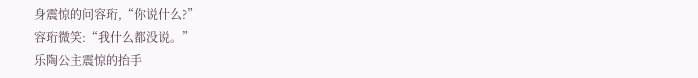身震惊的问容珩,“你说什么?”
容珩微笑:“我什么都没说。”
乐陶公主震惊的抬手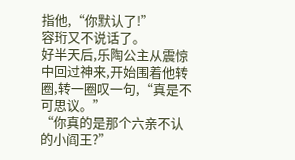指他,“你默认了!”
容珩又不说话了。
好半天后,乐陶公主从震惊中回过神来,开始围着他转圈,转一圈叹一句,“真是不可思议。”
“你真的是那个六亲不认的小阎王?”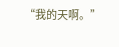“我的天啊。”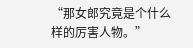“那女郎究竟是个什么样的厉害人物。”